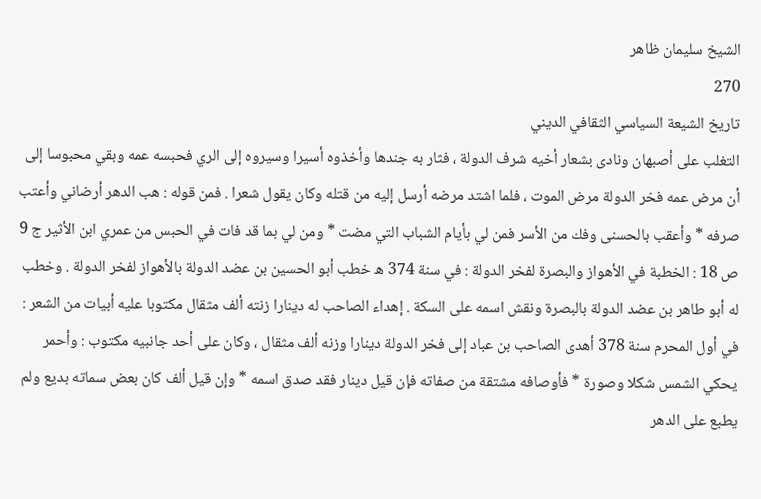الشيخ سليمان ظاهر
270
تاريخ الشيعة السياسي الثقافي الديني
التغلب على أصبهان ونادى بشعار أخيه شرف الدولة ، فثار به جندها وأخذوه أسيرا وسيروه إلى الري فحبسه عمه وبقي محبوسا إلى أن مرض عمه فخر الدولة مرض الموت ، فلما اشتد مرضه أرسل إليه من قتله وكان يقول شعرا . فمن قوله : هب الدهر أرضاني وأعتب صرفه * وأعقب بالحسنى وفك من الأسر فمن لي بأيام الشباب التي مضت * ومن لي بما قد فات في الحبس من عمري ابن الأثير ج 9 ص 18 : الخطبة في الأهواز والبصرة لفخر الدولة : في سنة 374 ه خطب أبو الحسين بن عضد الدولة بالأهواز لفخر الدولة . وخطب له أبو طاهر بن عضد الدولة بالبصرة ونقش اسمه على السكة . إهداء الصاحب له دينارا زنته ألف مثقال مكتوبا عليه أبيات من الشعر : في أول المحرم سنة 378 أهدى الصاحب بن عباد إلى فخر الدولة دينارا وزنه ألف مثقال ، وكان على أحد جانبيه مكتوب : وأحمر يحكي الشمس شكلا وصورة * فأوصافه مشتقة من صفاته فإن قيل دينار فقد صدق اسمه * وإن قيل ألف كان بعض سماته بديع ولم يطبع على الدهر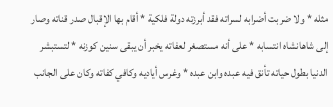مثله * ولا ضربت أضرابه لسراته فقد أبرزته دولة فلكية * أقام بها الإقبال صدر قناته وصار إلى شاهانشاه انتسابه * على أنه مستصغر لعفاته يخبر أن يبقى سنين كوزنه * لتستبشر الدنيا بطول حياته تأنق فيه عبده وابن عبده * وغرس أياديه وكافي كفاته وكان على الجانب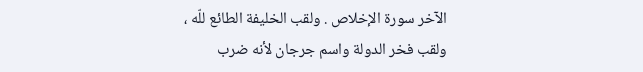الآخر سورة الإخلاص . ولقب الخليفة الطائع للّه ، ولقب فخر الدولة واسم جرجان لأنه ضرب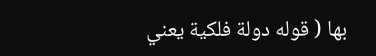بها ( قوله دولة فلكية يعني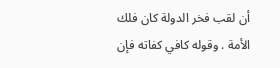أن لقب فخر الدولة كان فلك الأمة . وقوله كافي كفاته فإن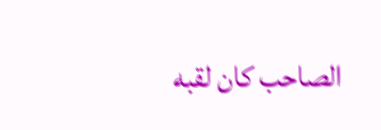الصاحب كان لقبه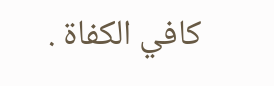كافي الكفاة .